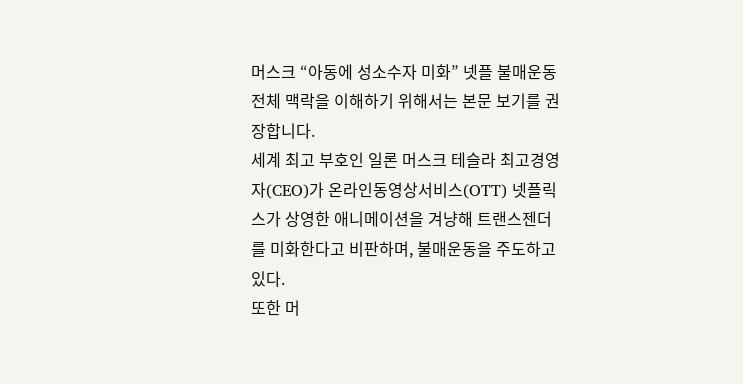머스크 “아동에 성소수자 미화” 넷플 불매운동
전체 맥락을 이해하기 위해서는 본문 보기를 권장합니다.
세계 최고 부호인 일론 머스크 테슬라 최고경영자(CEO)가 온라인동영상서비스(OTT) 넷플릭스가 상영한 애니메이션을 겨냥해 트랜스젠더를 미화한다고 비판하며, 불매운동을 주도하고 있다.
또한 머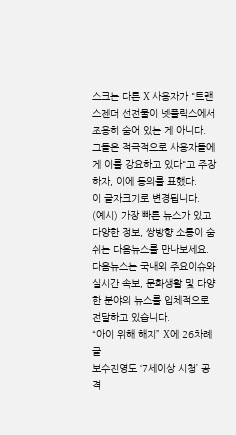스크는 다른 X 사용자가 "트랜스젠더 선전물이 넷플릭스에서 조용히 숨어 있는 게 아니다. 그들은 적극적으로 사용자들에게 이를 강요하고 있다"고 주장하자, 이에 동의를 표했다.
이 글자크기로 변경됩니다.
(예시) 가장 빠른 뉴스가 있고 다양한 정보, 쌍방향 소통이 숨쉬는 다음뉴스를 만나보세요. 다음뉴스는 국내외 주요이슈와 실시간 속보, 문화생활 및 다양한 분야의 뉴스를 입체적으로 전달하고 있습니다.
“아이 위해 해지” X에 26차례 글
보수진영도 ‘7세이상 시청’ 공격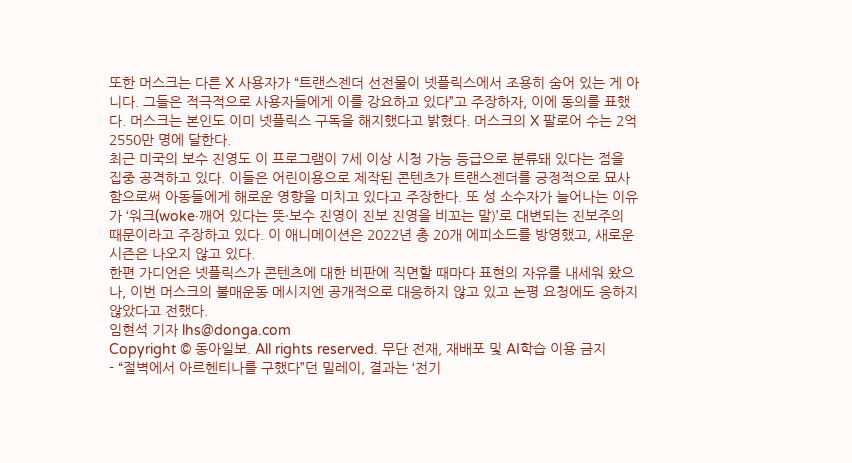또한 머스크는 다른 X 사용자가 “트랜스젠더 선전물이 넷플릭스에서 조용히 숨어 있는 게 아니다. 그들은 적극적으로 사용자들에게 이를 강요하고 있다”고 주장하자, 이에 동의를 표했다. 머스크는 본인도 이미 넷플릭스 구독을 해지했다고 밝혔다. 머스크의 X 팔로어 수는 2억2550만 명에 달한다.
최근 미국의 보수 진영도 이 프로그램이 7세 이상 시청 가능 등급으로 분류돼 있다는 점을 집중 공격하고 있다. 이들은 어린이용으로 제작된 콘텐츠가 트랜스젠더를 긍정적으로 묘사함으로써 아동들에게 해로운 영향을 미치고 있다고 주장한다. 또 성 소수자가 늘어나는 이유가 ‘워크(woke·깨어 있다는 뜻·보수 진영이 진보 진영을 비꼬는 말)’로 대변되는 진보주의 때문이라고 주장하고 있다. 이 애니메이션은 2022년 총 20개 에피소드를 방영했고, 새로운 시즌은 나오지 않고 있다.
한편 가디언은 넷플릭스가 콘텐츠에 대한 비판에 직면할 때마다 표현의 자유를 내세워 왔으나, 이번 머스크의 불매운동 메시지엔 공개적으로 대응하지 않고 있고 논평 요청에도 응하지 않았다고 전했다.
임현석 기자 lhs@donga.com
Copyright © 동아일보. All rights reserved. 무단 전재, 재배포 및 AI학습 이용 금지
- “절벽에서 아르헨티나를 구했다”던 밀레이, 결과는 ‘전기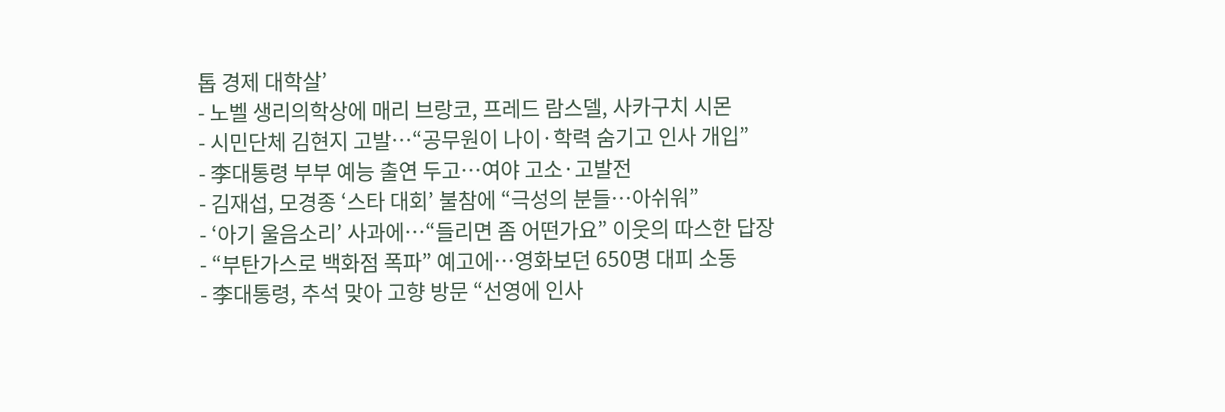톱 경제 대학살’
- 노벨 생리의학상에 매리 브랑코, 프레드 람스델, 사카구치 시몬
- 시민단체 김현지 고발…“공무원이 나이·학력 숨기고 인사 개입”
- 李대통령 부부 예능 출연 두고…여야 고소·고발전
- 김재섭, 모경종 ‘스타 대회’ 불참에 “극성의 분들…아쉬워”
- ‘아기 울음소리’ 사과에…“들리면 좀 어떤가요” 이웃의 따스한 답장
- “부탄가스로 백화점 폭파” 예고에…영화보던 650명 대피 소동
- 李대통령, 추석 맞아 고향 방문 “선영에 인사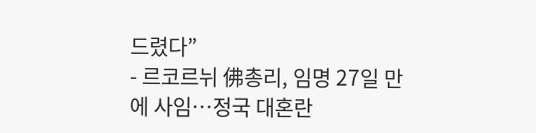드렸다”
- 르코르뉘 佛총리, 임명 27일 만에 사임…정국 대혼란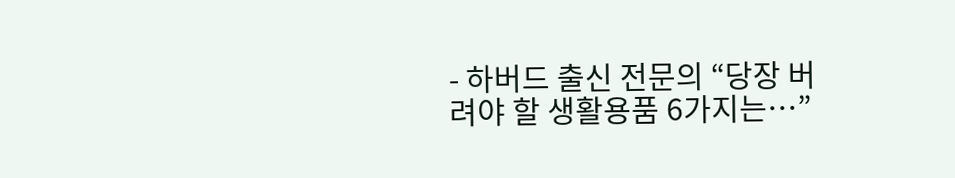- 하버드 출신 전문의 “당장 버려야 할 생활용품 6가지는…”